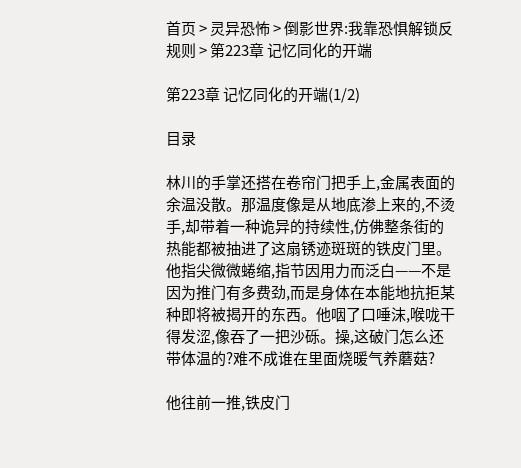首页 > 灵异恐怖 > 倒影世界:我靠恐惧解锁反规则 > 第223章 记忆同化的开端

第223章 记忆同化的开端(1/2)

目录

林川的手掌还搭在卷帘门把手上,金属表面的余温没散。那温度像是从地底渗上来的,不烫手,却带着一种诡异的持续性,仿佛整条街的热能都被抽进了这扇锈迹斑斑的铁皮门里。他指尖微微蜷缩,指节因用力而泛白——不是因为推门有多费劲,而是身体在本能地抗拒某种即将被揭开的东西。他咽了口唾沫,喉咙干得发涩,像吞了一把沙砾。操,这破门怎么还带体温的?难不成谁在里面烧暖气养蘑菇?

他往前一推,铁皮门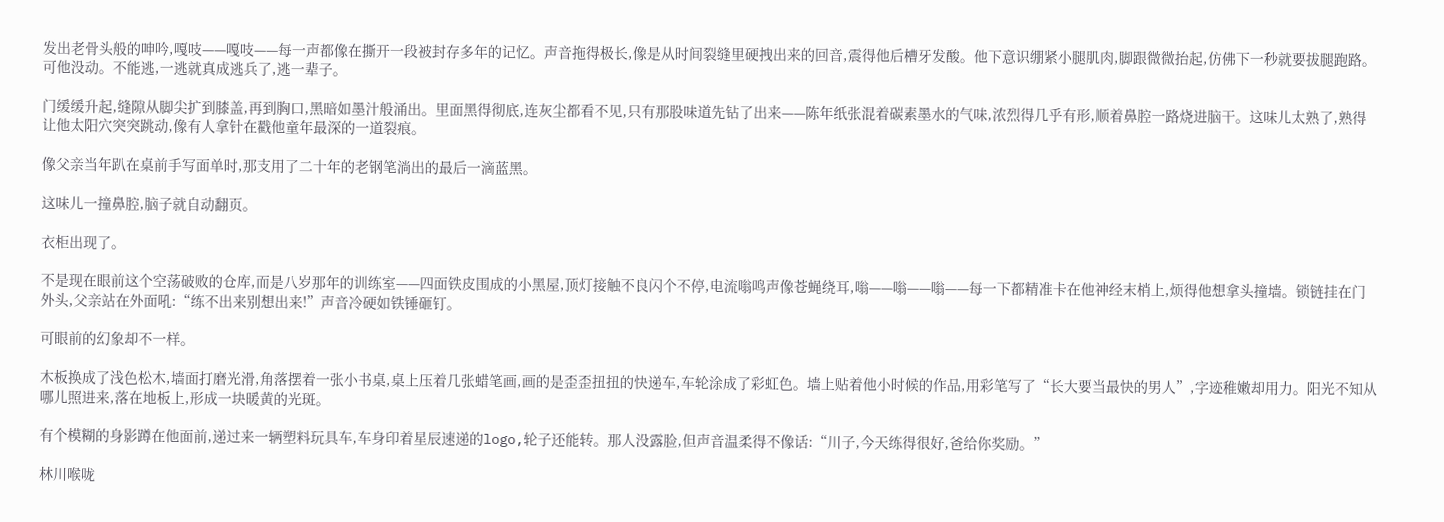发出老骨头般的呻吟,嘎吱——嘎吱——每一声都像在撕开一段被封存多年的记忆。声音拖得极长,像是从时间裂缝里硬拽出来的回音,震得他后槽牙发酸。他下意识绷紧小腿肌肉,脚跟微微抬起,仿佛下一秒就要拔腿跑路。可他没动。不能逃,一逃就真成逃兵了,逃一辈子。

门缓缓升起,缝隙从脚尖扩到膝盖,再到胸口,黑暗如墨汁般涌出。里面黑得彻底,连灰尘都看不见,只有那股味道先钻了出来——陈年纸张混着碳素墨水的气味,浓烈得几乎有形,顺着鼻腔一路烧进脑干。这味儿太熟了,熟得让他太阳穴突突跳动,像有人拿针在戳他童年最深的一道裂痕。

像父亲当年趴在桌前手写面单时,那支用了二十年的老钢笔淌出的最后一滴蓝黑。

这味儿一撞鼻腔,脑子就自动翻页。

衣柜出现了。

不是现在眼前这个空荡破败的仓库,而是八岁那年的训练室——四面铁皮围成的小黑屋,顶灯接触不良闪个不停,电流嗡鸣声像苍蝇绕耳,嗡——嗡——嗡——每一下都精准卡在他神经末梢上,烦得他想拿头撞墙。锁链挂在门外头,父亲站在外面吼:“练不出来别想出来!”声音冷硬如铁锤砸钉。

可眼前的幻象却不一样。

木板换成了浅色松木,墙面打磨光滑,角落摆着一张小书桌,桌上压着几张蜡笔画,画的是歪歪扭扭的快递车,车轮涂成了彩虹色。墙上贴着他小时候的作品,用彩笔写了“长大要当最快的男人”,字迹稚嫩却用力。阳光不知从哪儿照进来,落在地板上,形成一块暖黄的光斑。

有个模糊的身影蹲在他面前,递过来一辆塑料玩具车,车身印着星辰速递的logo,轮子还能转。那人没露脸,但声音温柔得不像话:“川子,今天练得很好,爸给你奖励。”

林川喉咙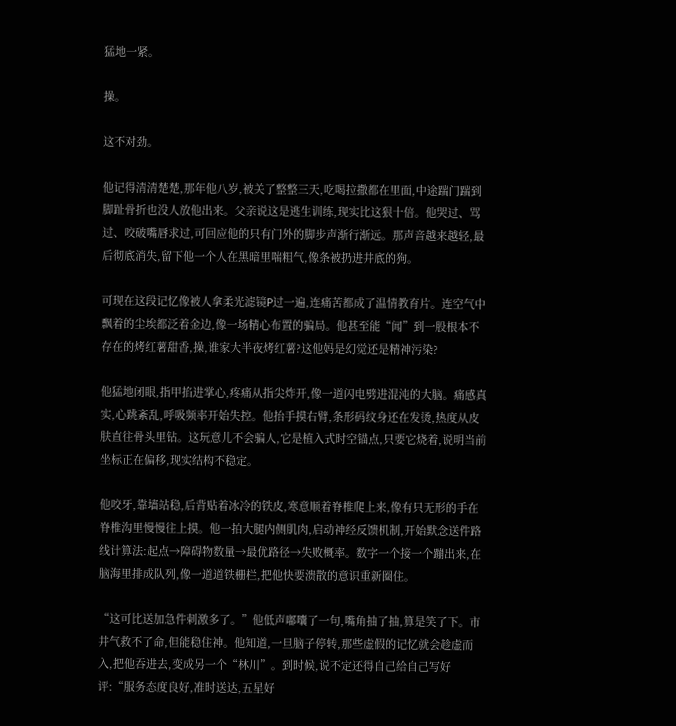猛地一紧。

操。

这不对劲。

他记得清清楚楚,那年他八岁,被关了整整三天,吃喝拉撒都在里面,中途踹门踹到脚趾骨折也没人放他出来。父亲说这是逃生训练,现实比这狠十倍。他哭过、骂过、咬破嘴唇求过,可回应他的只有门外的脚步声渐行渐远。那声音越来越轻,最后彻底消失,留下他一个人在黑暗里喘粗气,像条被扔进井底的狗。

可现在这段记忆像被人拿柔光滤镜P过一遍,连痛苦都成了温情教育片。连空气中飘着的尘埃都泛着金边,像一场精心布置的骗局。他甚至能“闻”到一股根本不存在的烤红薯甜香,操,谁家大半夜烤红薯?这他妈是幻觉还是精神污染?

他猛地闭眼,指甲掐进掌心,疼痛从指尖炸开,像一道闪电劈进混沌的大脑。痛感真实,心跳紊乱,呼吸频率开始失控。他抬手摸右臂,条形码纹身还在发烫,热度从皮肤直往骨头里钻。这玩意儿不会骗人,它是植入式时空锚点,只要它烧着,说明当前坐标正在偏移,现实结构不稳定。

他咬牙,靠墙站稳,后背贴着冰冷的铁皮,寒意顺着脊椎爬上来,像有只无形的手在脊椎沟里慢慢往上摸。他一拍大腿内侧肌肉,启动神经反馈机制,开始默念送件路线计算法:起点→障碍物数量→最优路径→失败概率。数字一个接一个蹦出来,在脑海里排成队列,像一道道铁栅栏,把他快要溃散的意识重新圈住。

“这可比送加急件刺激多了。”他低声嘟囔了一句,嘴角抽了抽,算是笑了下。市井气救不了命,但能稳住神。他知道,一旦脑子停转,那些虚假的记忆就会趁虚而入,把他吞进去,变成另一个“林川”。到时候,说不定还得自己给自己写好评:“服务态度良好,准时送达,五星好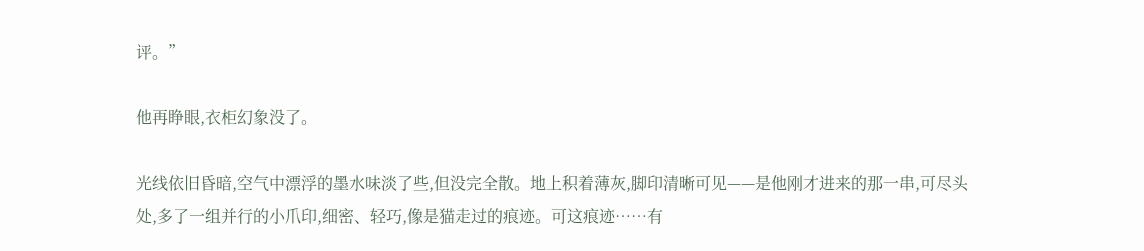评。”

他再睁眼,衣柜幻象没了。

光线依旧昏暗,空气中漂浮的墨水味淡了些,但没完全散。地上积着薄灰,脚印清晰可见——是他刚才进来的那一串,可尽头处,多了一组并行的小爪印,细密、轻巧,像是猫走过的痕迹。可这痕迹……有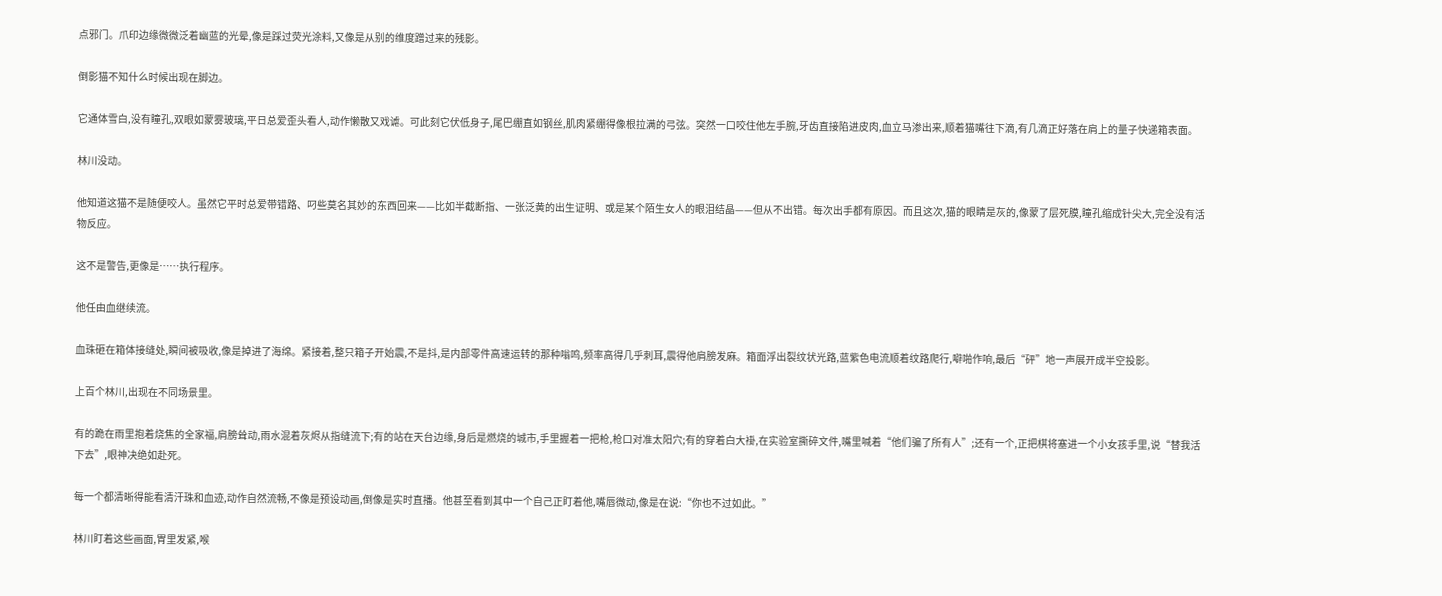点邪门。爪印边缘微微泛着幽蓝的光晕,像是踩过荧光涂料,又像是从别的维度蹭过来的残影。

倒影猫不知什么时候出现在脚边。

它通体雪白,没有瞳孔,双眼如蒙雾玻璃,平日总爱歪头看人,动作懒散又戏谑。可此刻它伏低身子,尾巴绷直如钢丝,肌肉紧绷得像根拉满的弓弦。突然一口咬住他左手腕,牙齿直接陷进皮肉,血立马渗出来,顺着猫嘴往下滴,有几滴正好落在肩上的量子快递箱表面。

林川没动。

他知道这猫不是随便咬人。虽然它平时总爱带错路、叼些莫名其妙的东西回来——比如半截断指、一张泛黄的出生证明、或是某个陌生女人的眼泪结晶——但从不出错。每次出手都有原因。而且这次,猫的眼睛是灰的,像蒙了层死膜,瞳孔缩成针尖大,完全没有活物反应。

这不是警告,更像是……执行程序。

他任由血继续流。

血珠砸在箱体接缝处,瞬间被吸收,像是掉进了海绵。紧接着,整只箱子开始震,不是抖,是内部零件高速运转的那种嗡鸣,频率高得几乎刺耳,震得他肩膀发麻。箱面浮出裂纹状光路,蓝紫色电流顺着纹路爬行,噼啪作响,最后“砰”地一声展开成半空投影。

上百个林川,出现在不同场景里。

有的跪在雨里抱着烧焦的全家福,肩膀耸动,雨水混着灰烬从指缝流下;有的站在天台边缘,身后是燃烧的城市,手里握着一把枪,枪口对准太阳穴;有的穿着白大褂,在实验室撕碎文件,嘴里喊着“他们骗了所有人”;还有一个,正把棋将塞进一个小女孩手里,说“替我活下去”,眼神决绝如赴死。

每一个都清晰得能看清汗珠和血迹,动作自然流畅,不像是预设动画,倒像是实时直播。他甚至看到其中一个自己正盯着他,嘴唇微动,像是在说:“你也不过如此。”

林川盯着这些画面,胃里发紧,喉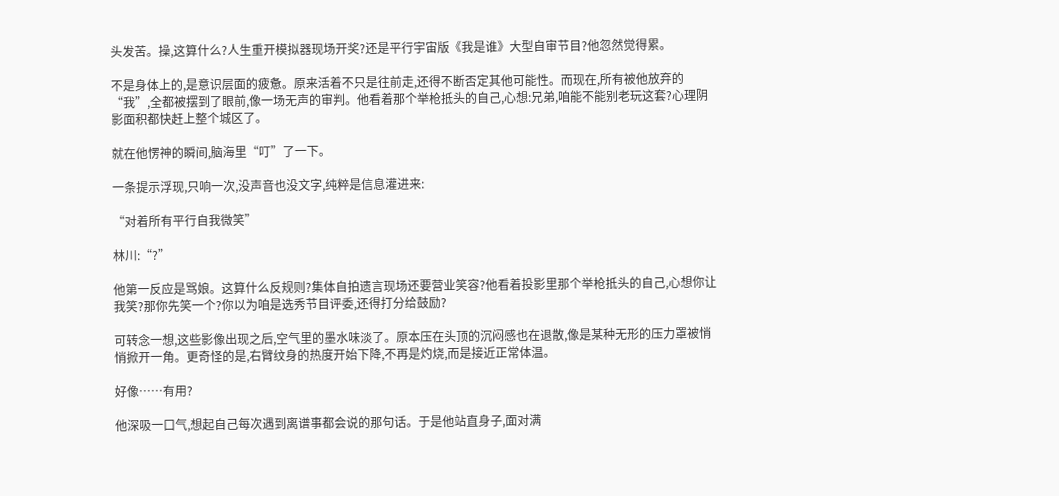头发苦。操,这算什么?人生重开模拟器现场开奖?还是平行宇宙版《我是谁》大型自审节目?他忽然觉得累。

不是身体上的,是意识层面的疲惫。原来活着不只是往前走,还得不断否定其他可能性。而现在,所有被他放弃的“我”,全都被摆到了眼前,像一场无声的审判。他看着那个举枪抵头的自己,心想:兄弟,咱能不能别老玩这套?心理阴影面积都快赶上整个城区了。

就在他愣神的瞬间,脑海里“叮”了一下。

一条提示浮现,只响一次,没声音也没文字,纯粹是信息灌进来:

“对着所有平行自我微笑”

林川:“?”

他第一反应是骂娘。这算什么反规则?集体自拍遗言现场还要营业笑容?他看着投影里那个举枪抵头的自己,心想你让我笑?那你先笑一个?你以为咱是选秀节目评委,还得打分给鼓励?

可转念一想,这些影像出现之后,空气里的墨水味淡了。原本压在头顶的沉闷感也在退散,像是某种无形的压力罩被悄悄掀开一角。更奇怪的是,右臂纹身的热度开始下降,不再是灼烧,而是接近正常体温。

好像……有用?

他深吸一口气,想起自己每次遇到离谱事都会说的那句话。于是他站直身子,面对满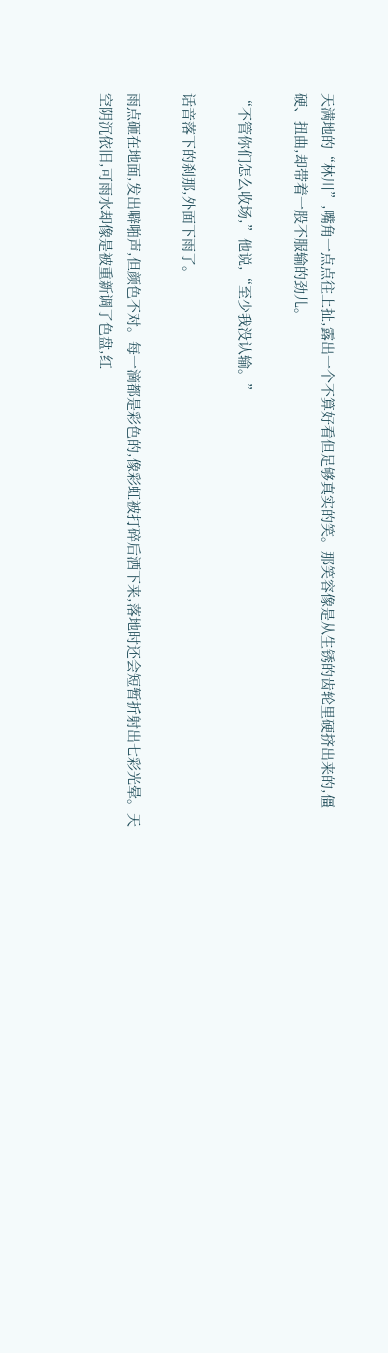天满地的“林川”,嘴角一点点往上扯,露出一个不算好看但足够真实的笑。那笑容像是从生锈的齿轮里硬挤出来的,僵硬、扭曲,却带着一股不服输的劲儿。

“不管你们怎么收场,”他说,“至少我没认输。”

话音落下的刹那,外面下雨了。

雨点砸在地面,发出噼啪声,但颜色不对。每一滴都是彩色的,像彩虹被打碎后洒下来,落地时还会短暂折射出七彩光晕。天空阴沉依旧,可雨水却像是被重新调了色盘,红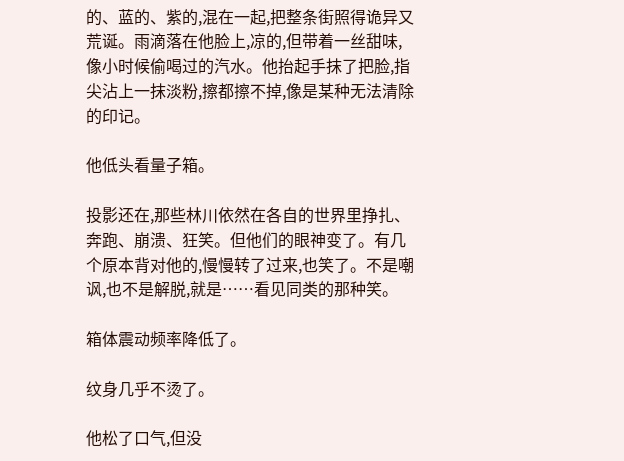的、蓝的、紫的,混在一起,把整条街照得诡异又荒诞。雨滴落在他脸上,凉的,但带着一丝甜味,像小时候偷喝过的汽水。他抬起手抹了把脸,指尖沾上一抹淡粉,擦都擦不掉,像是某种无法清除的印记。

他低头看量子箱。

投影还在,那些林川依然在各自的世界里挣扎、奔跑、崩溃、狂笑。但他们的眼神变了。有几个原本背对他的,慢慢转了过来,也笑了。不是嘲讽,也不是解脱,就是……看见同类的那种笑。

箱体震动频率降低了。

纹身几乎不烫了。

他松了口气,但没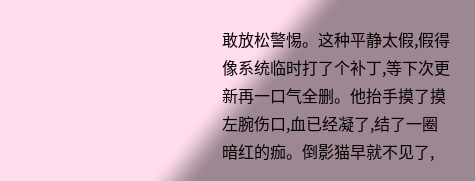敢放松警惕。这种平静太假,假得像系统临时打了个补丁,等下次更新再一口气全删。他抬手摸了摸左腕伤口,血已经凝了,结了一圈暗红的痂。倒影猫早就不见了,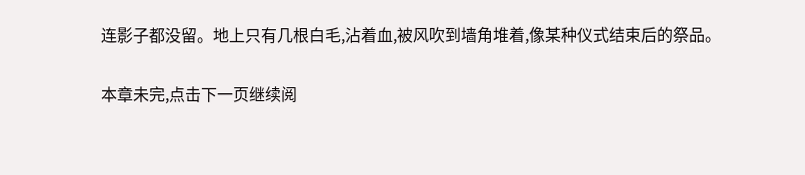连影子都没留。地上只有几根白毛,沾着血,被风吹到墙角堆着,像某种仪式结束后的祭品。

本章未完,点击下一页继续阅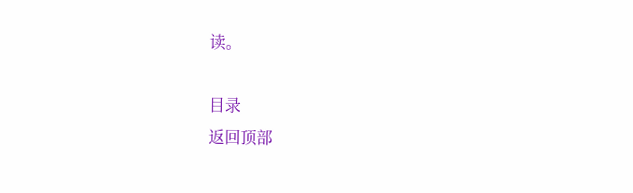读。

目录
返回顶部